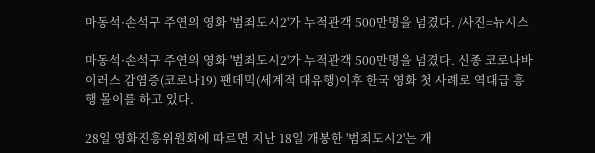마동석·손석구 주연의 영화 '범죄도시2'가 누적관객 500만명을 넘겼다. /사진=뉴시스

마동석·손석구 주연의 영화 '범죄도시2'가 누적관객 500만명을 넘겼다. 신종 코로나바이러스 감염증(코로나19) 팬데믹(세계적 대유행)이후 한국 영화 첫 사례로 역대급 흥행 몰이를 하고 있다.

28일 영화진흥위원회에 따르면 지난 18일 개봉한 '범죄도시2'는 개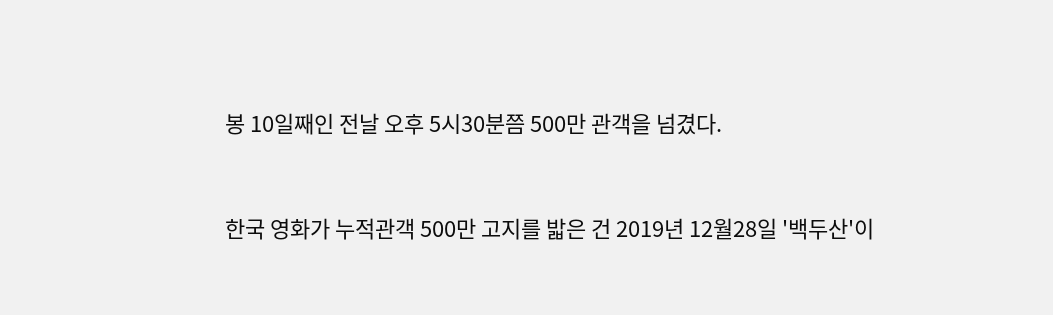봉 10일째인 전날 오후 5시30분쯤 500만 관객을 넘겼다.


한국 영화가 누적관객 500만 고지를 밟은 건 2019년 12월28일 '백두산'이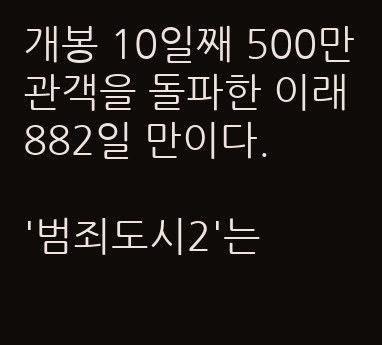개봉 10일째 500만 관객을 돌파한 이래 882일 만이다.

'범죄도시2'는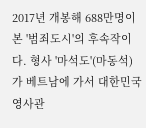2017년 개봉해 688만명이 본 '범죄도시'의 후속작이다. 형사 '마석도'(마동석)가 베트남에 가서 대한민국 영사관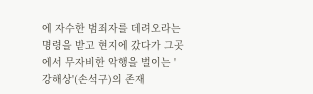에 자수한 범죄자를 데려오라는 명령을 받고 현지에 갔다가 그곳에서 무자비한 악행을 벌이는 '강해상'(손석구)의 존재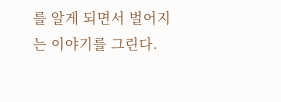를 알게 되면서 벌어지는 이야기를 그린다.